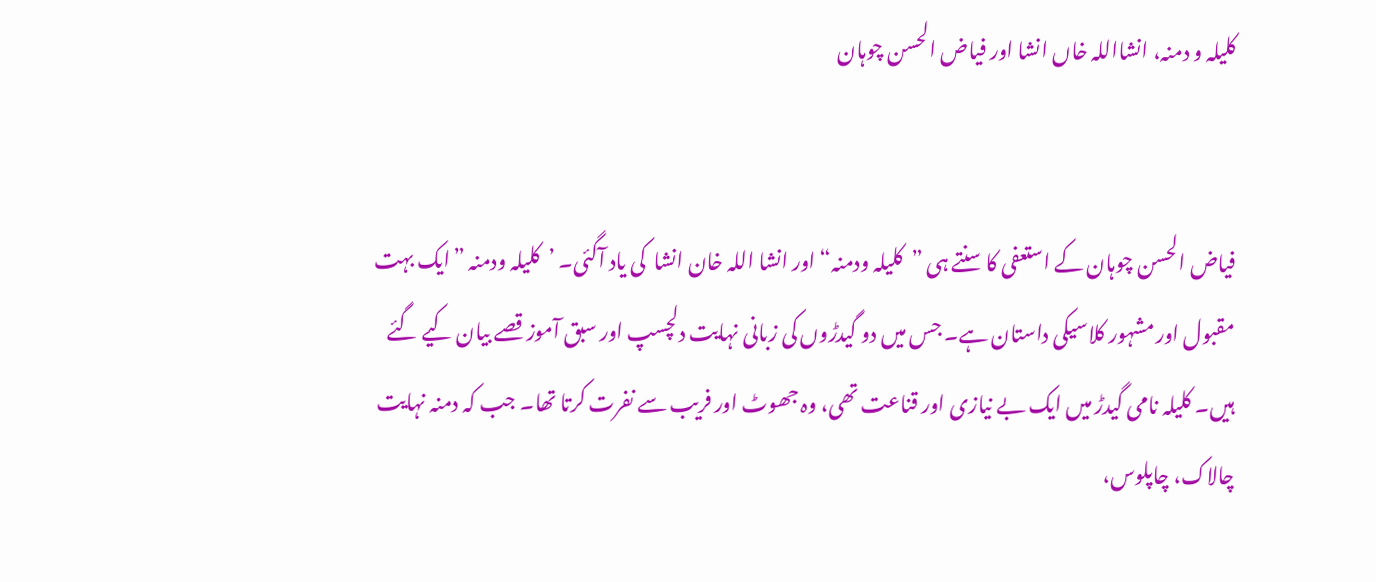کلیلہ و دمنہ، انشااللہ خاں انشا اور فیاض الحسن چوہان


فیاض الحسن چوہان کے استعفی کا سنتے ہی ”کلیلہ ودمنہ“ اور انشا اللہ خان انشا  کی یاد آگئی۔ ’کلیلہ ودمنہ ”ایک بہت مقبول اور مشہور کلاسیکی داستان ہے۔ جس میں دو گیدڑوں کی زبانی نہایت دلچسپ اور سبق آموز قصے بیان کیے گئے ہیں۔ کلیلہ نامی گیدڑ میں ایک بے نیازی اور قناعت تھی، وہ جھوٹ اور فریب سے نفرت کرتا تھا۔ جب کہ دمنہ نہایت چالاک، چاپلوس،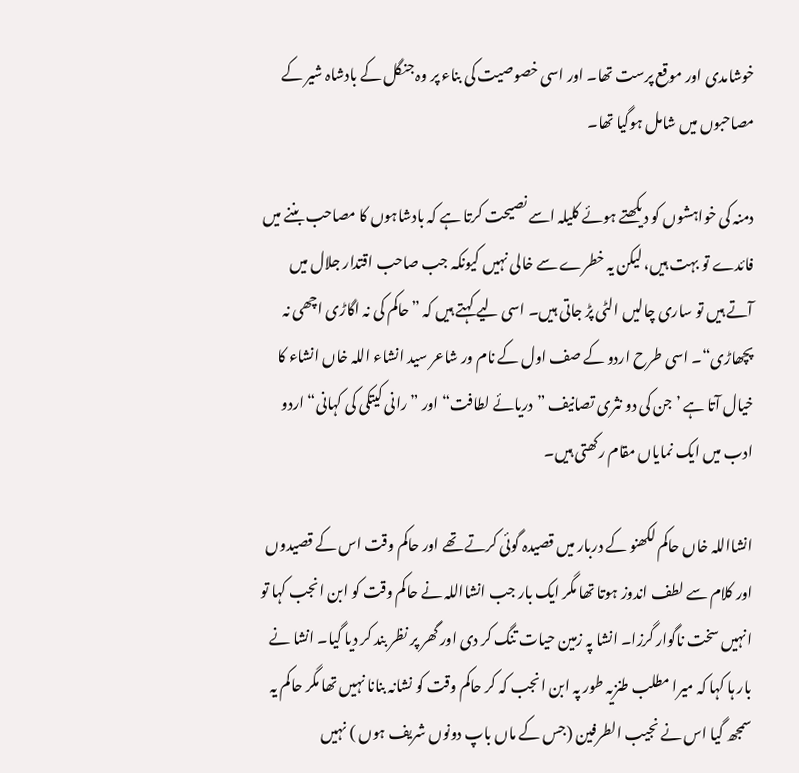خوشامدی اور موقع پرست تھا۔ اور اسی خصوصیت کی بناء پر وہ جنگل کے بادشاہ شیر کے مصاحبوں میں شامل ہوگیا تھا۔

دمنہ کی خواہشوں کو دیکھتے ہوئے کلیلہ اسے نصیحت کرتا ہے کہ بادشاہوں کا مصاحب بننے میں فائدے تو بہت ہیں، لیکن یہ خطرے سے خالی نہیں کیونکہ جب صاحب اقتدار جلال میں آتے ہیں تو ساری چالیں الٹی پڑ جاتی ہیں۔ اسی لیے کہتے ہیں کہ ”حاکم کی نہ اگاڑی اچھی نہ پچھاڑی“۔ اسی طرح اردو کے صف اول کے نام ور شاعر سید انشاء اللہ خاں انشاء کا خیال آتا ہے ’جن کی دو نثری تصانیف ”دریائے لطافت“ اور ”رانی کیتکی کی کہانی“ اردو ادب میں ایک نمایاں مقام رکھتی ہیں۔

انشااللہ خاں حاکم لکھنو کے دربار میں قصیدہ گوئی کرتے تھے اور حاکم وقت اس کے قصیدوں اور کلام سے لطف اندوز ہوتا تھا مگر ایک بار جب انشااللہ نے حاکم وقت کو ابن انجب کہا تو انہیں سخت ناگوار گرزا۔ انشا پہ زمین حیات تنگ کر دی اور گھر پر نظر بند کر دیا گیا۔ انشا نے بار ہا کہا کہ میرا مطلب طنزیہ طور پہ ابن انجب کہ کر حاکم وقت کو نشانہ بنانا نہیں تھا مگر حاکم یہ سمجھ گیا اس نے نجیب الطرفین (جس کے ماں باپ دونوں شریف ہوں ) نہیں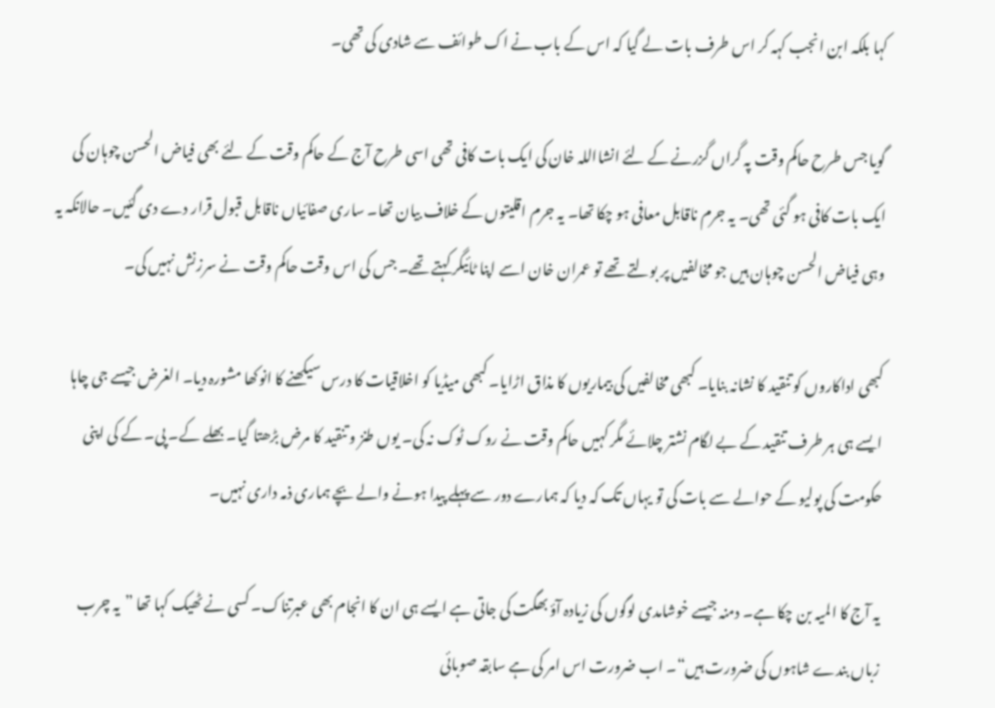کہا بلکہ ابن انجب کہہ کر اس طرف بات لے گیا کہ اس کے باب نے اک طوائف سے شادی کی تھی۔

گویا جس طرح حاکم وقت پہ گراں گزرنے کے لئے انشااللہ خان کی ایک بات کافی تھی اسی طرح آج کے حاکم وقت کے لئے بھی فیاض الحسن چوہان کی ایک بات کافی ہو گئی تھی۔ یہ جرم ناقابل معافی ہو چکا تھا۔ یہ جرم اقلیتوں کے خلاف بیان تھا۔ ساری صفائیاں ناقابل قبول قرار دے دی گئیں۔ حالانکہ یہ وہی فیاض الحسن چوہان ہیں جو مخالفیں پر بولتے تھے تو عمران خان اسے اپنا ٹائیگر کہتے تھے۔ جس کی اس وقت حاکم وقت نے سرزنش نہیں کی۔

کبھی اداکاروں کو تنقید کا نشانہ بنایا۔ کبھی مخالفیں کی بیماریوں کا مذاق اڑایا۔ کبھی میڈیا کو اخلاقیات کا درس سیکھنے کا انوکھا مشورہ دیا۔ الغرض جیسے جی چاہا ایسے ہی ہر طرف تنقید کے بے لگام نشتر چلائے مگر کہیں حاکم وقت نے روک ٹوک نہ کی۔ یوں طنز و تنقید کا مرض بڑھتا گیا۔ بھلے کے۔ پی۔ کے کی اپنی حکومت کی پولیو کے حوالے سے بات کی تو یہاں تک کہ دیا کہ ہمارے دور سے پہلے پیدا ہونے والے بچے ہماری ذمہ داری نہیں۔

یہ آج کا المیہ بن چکا ہے۔ دمنہ جیسے خوشامدی لوگوں کی زیادہ آؤ بھگت کی جاتی ہے ایسے ہی ان کا انجام بھی عبرتناک۔ کسی نے ٹھیک کہا تھا ”یہ چرب زباں بندے شاہوں کی ضرورت ہیں“۔ اب ضرورت اس امر کی ہے سابقہ صوبائی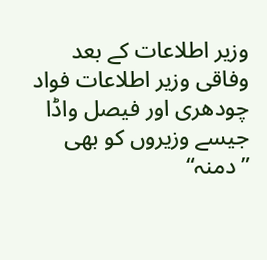وزیر اطلاعات کے بعد وفاقی وزیر اطلاعات فواد چودھری اور فیصل واڈا جیسے وزیروں کو بھی ”دمنہ“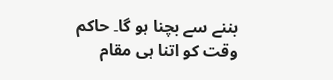بننے سے بچنا ہو گا۔ حاکم وقت کو اتنا ہی مقام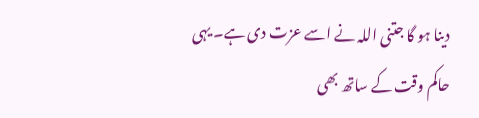دینا ہو گا جتنی اللہ نے اسے عزت دی ہے۔ یہی حاکم وقت کے ساتھ بھی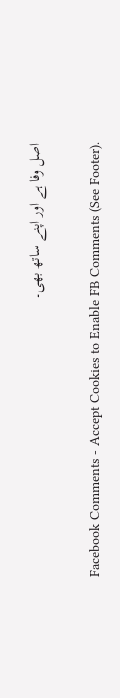اصل وفا ہے اور اپنے ساتھ بھی۔


Facebook Comments - Accept Cookies to Enable FB Comments (See Footer).